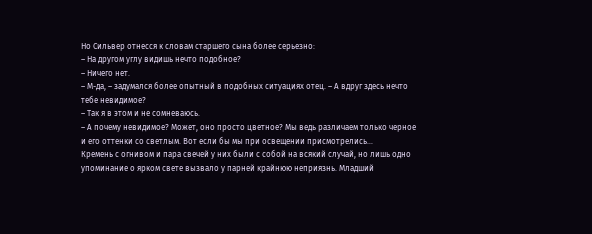Но Сильвер отнесся к словам старшего сына более серьезно:
– На другом углу видишь нечто подобное?
– Ничего нет.
– М-да, – задумался более опытный в подобных ситуациях отец. – А вдруг здесь нечто тебе невидимое?
– Так я в этом и не сомневаюсь.
– А почему невидимое? Может, оно просто цветное? Мы ведь различаем только черное и его оттенки со светлым. Вот если бы мы при освещении присмотрелись…
Кремень с огнивом и пара свечей у них были с собой на всякий случай, но лишь одно упоминание о ярком свете вызвало у парней крайнюю неприязнь. Младший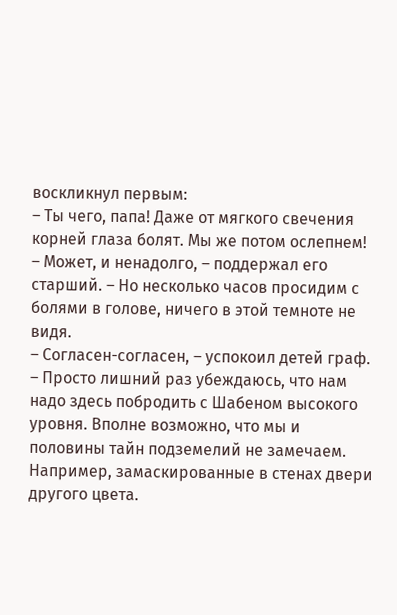воскликнул первым:
– Ты чего, папа! Даже от мягкого свечения корней глаза болят. Мы же потом ослепнем!
– Может, и ненадолго, – поддержал его старший. – Но несколько часов просидим с болями в голове, ничего в этой темноте не видя.
– Согласен-согласен, – успокоил детей граф. – Просто лишний раз убеждаюсь, что нам надо здесь побродить с Шабеном высокого уровня. Вполне возможно, что мы и половины тайн подземелий не замечаем. Например, замаскированные в стенах двери другого цвета.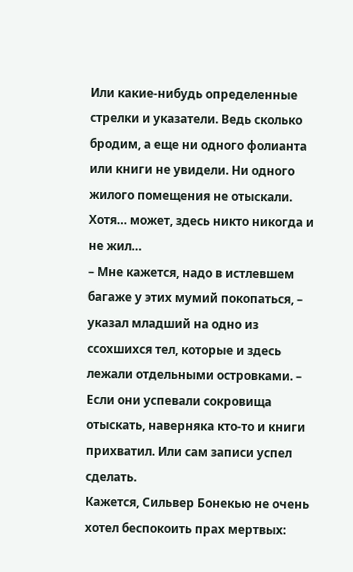Или какие-нибудь определенные стрелки и указатели. Ведь сколько бродим, а еще ни одного фолианта или книги не увидели. Ни одного жилого помещения не отыскали. Хотя… может, здесь никто никогда и не жил…
– Мне кажется, надо в истлевшем багаже у этих мумий покопаться, – указал младший на одно из ссохшихся тел, которые и здесь лежали отдельными островками. – Если они успевали сокровища отыскать, наверняка кто-то и книги прихватил. Или сам записи успел сделать.
Кажется, Сильвер Бонекью не очень хотел беспокоить прах мертвых: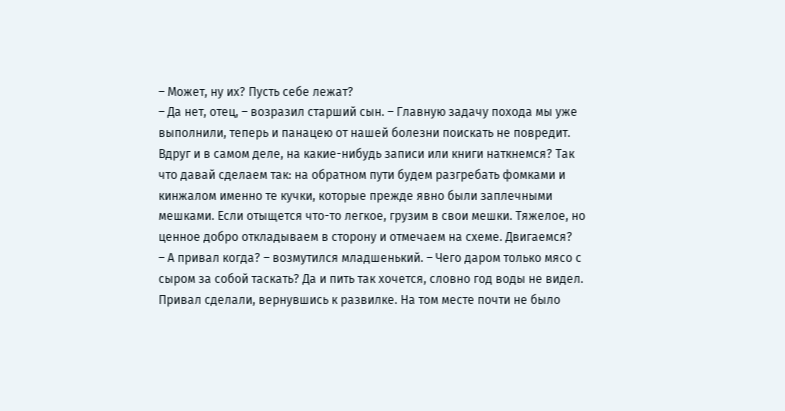– Может, ну их? Пусть себе лежат?
– Да нет, отец, – возразил старший сын. – Главную задачу похода мы уже выполнили, теперь и панацею от нашей болезни поискать не повредит. Вдруг и в самом деле, на какие-нибудь записи или книги наткнемся? Так что давай сделаем так: на обратном пути будем разгребать фомками и кинжалом именно те кучки, которые прежде явно были заплечными мешками. Если отыщется что-то легкое, грузим в свои мешки. Тяжелое, но ценное добро откладываем в сторону и отмечаем на схеме. Двигаемся?
– А привал когда? – возмутился младшенький. – Чего даром только мясо с сыром за собой таскать? Да и пить так хочется, словно год воды не видел.
Привал сделали, вернувшись к развилке. На том месте почти не было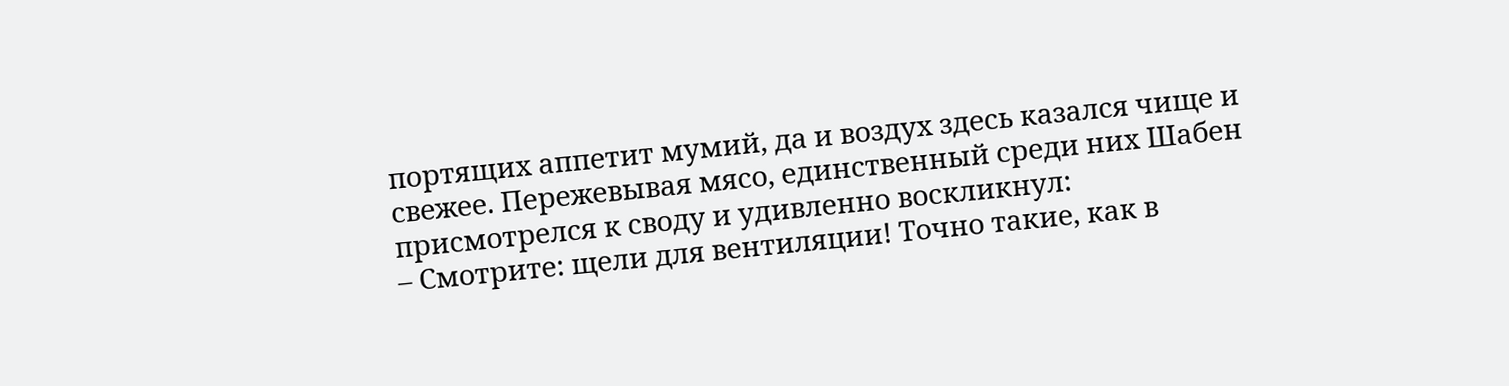портящих аппетит мумий, да и воздух здесь казался чище и свежее. Пережевывая мясо, единственный среди них Шабен присмотрелся к своду и удивленно воскликнул:
– Смотрите: щели для вентиляции! Точно такие, как в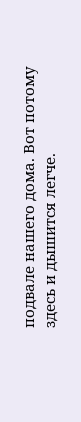подвале нашего дома. Вот потому здесь и дышится легче.